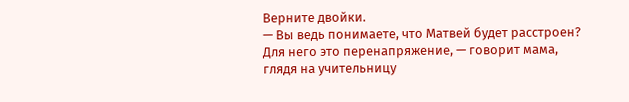Верните двойки.
— Вы ведь понимаете, что Матвей будет расстроен? Для него это перенапряжение, — говорит мама, глядя на учительницу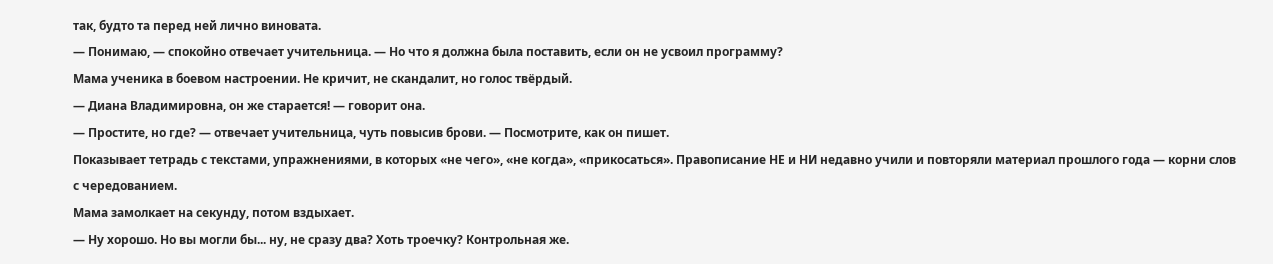так, будто та перед ней лично виновата.
— Понимаю, — спокойно отвечает учительница. — Но что я должна была поставить, если он не усвоил программу?
Мама ученика в боевом настроении. Не кричит, не скандалит, но голос твёрдый.
— Диана Владимировна, он же старается! — говорит она.
— Простите, но где? — отвечает учительница, чуть повысив брови. — Посмотрите, как он пишет.
Показывает тетрадь с текстами, упражнениями, в которых «не чего», «не когда», «прикосаться». Правописание НЕ и НИ недавно учили и повторяли материал прошлого года — корни слов с чередованием.
Мама замолкает на секунду, потом вздыхает.
— Ну хорошо. Но вы могли бы... ну, не сразу два? Хоть троечку? Контрольная же.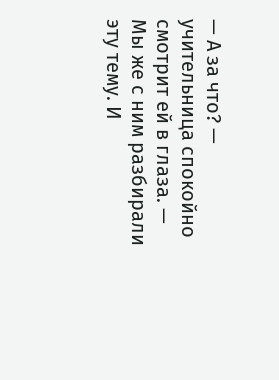— А за что? — учительница спокойно смотрит ей в глаза. — Мы же с ним разбирали эту тему. И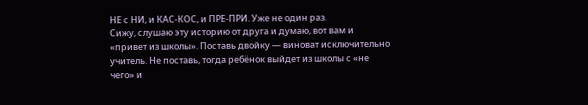НЕ с НИ, и КАС-КОС, и ПРЕ-ПРИ. Уже не один раз.
Сижу, слушаю эту историю от друга и думаю, вот вам и «привет из школы». Поставь двойку — виноват исключительно учитель. Не поставь, тогда ребёнок выйдет из школы с «не чего» и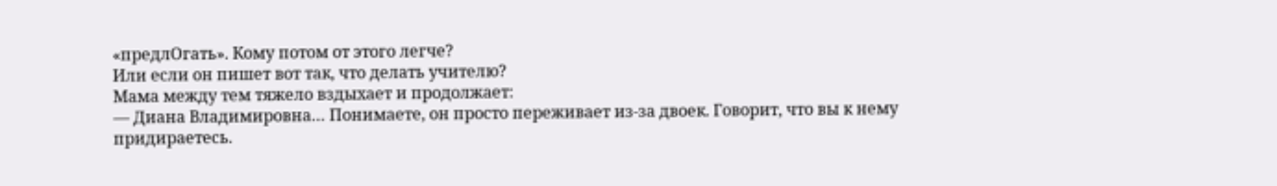«предлОгать». Кому потом от этого легче?
Или если он пишет вот так, что делать учителю?
Мама между тем тяжело вздыхает и продолжает:
— Диана Владимировна… Понимаете, он просто переживает из-за двоек. Говорит, что вы к нему придираетесь.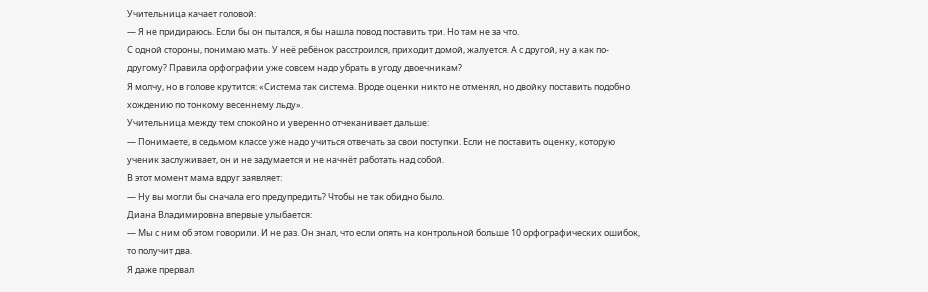Учительница качает головой:
— Я не придираюсь. Если бы он пытался, я бы нашла повод поставить три. Но там не за что.
С одной стороны, понимаю мать. У неё ребёнок расстроился, приходит домой, жалуется. А с другой, ну а как по-другому? Правила орфографии уже совсем надо убрать в угоду двоечникам?
Я молчу, но в голове крутится: «Система так система. Вроде оценки никто не отменял, но двойку поставить подобно хождению по тонкому весеннему льду».
Учительница между тем спокойно и уверенно отчеканивает дальше:
— Понимаете, в седьмом классе уже надо учиться отвечать за свои поступки. Если не поставить оценку, которую ученик заслуживает, он и не задумается и не начнёт работать над собой.
В этот момент мама вдруг заявляет:
— Ну вы могли бы сначала его предупредить? Чтобы не так обидно было.
Диана Владимировна впервые улыбается:
— Мы с ним об этом говорили. И не раз. Он знал, что если опять на контрольной больше 10 орфографических ошибок, то получит два.
Я даже прервал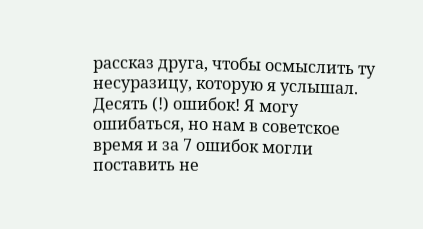рассказ друга, чтобы осмыслить ту несуразицу, которую я услышал.
Десять (!) ошибок! Я могу ошибаться, но нам в советское время и за 7 ошибок могли поставить не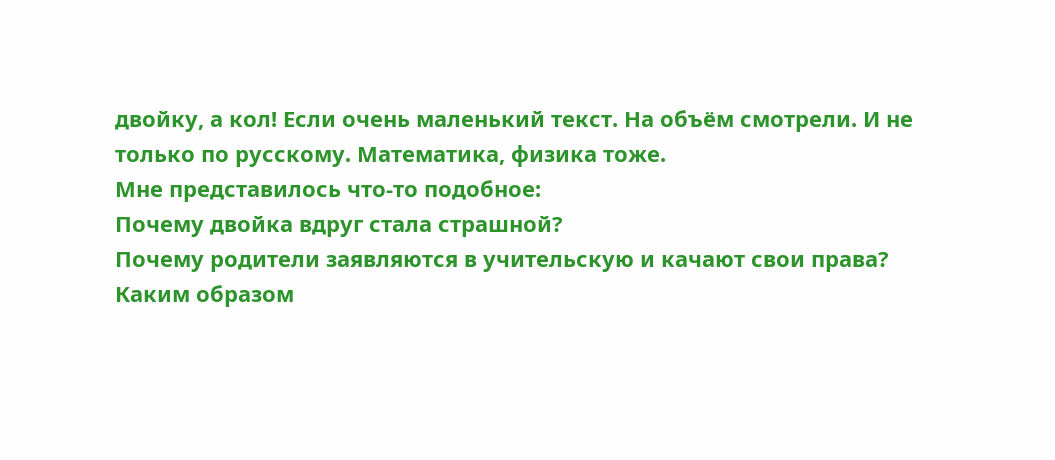двойку, а кол! Если очень маленький текст. На объём смотрели. И не только по русскому. Математика, физика тоже.
Мне представилось что-то подобное:
Почему двойка вдруг стала страшной?
Почему родители заявляются в учительскую и качают свои права?
Каким образом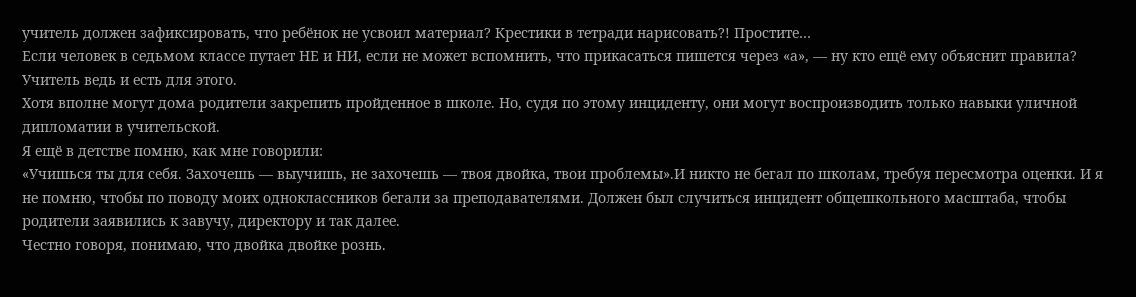учитель должен зафиксировать, что ребёнок не усвоил материал? Крестики в тетради нарисовать?! Простите…
Если человек в седьмом классе путает НЕ и НИ, если не может вспомнить, что прикасаться пишется через «а», — ну кто ещё ему объяснит правила? Учитель ведь и есть для этого.
Хотя вполне могут дома родители закрепить пройденное в школе. Но, судя по этому инциденту, они могут воспроизводить только навыки уличной дипломатии в учительской.
Я ещё в детстве помню, как мне говорили:
«Учишься ты для себя. Захочешь — выучишь, не захочешь — твоя двойка, твои проблемы».И никто не бегал по школам, требуя пересмотра оценки. И я не помню, чтобы по поводу моих одноклассников бегали за преподавателями. Должен был случиться инцидент общешкольного масштаба, чтобы родители заявились к завучу, директору и так далее.
Честно говоря, понимаю, что двойка двойке рознь.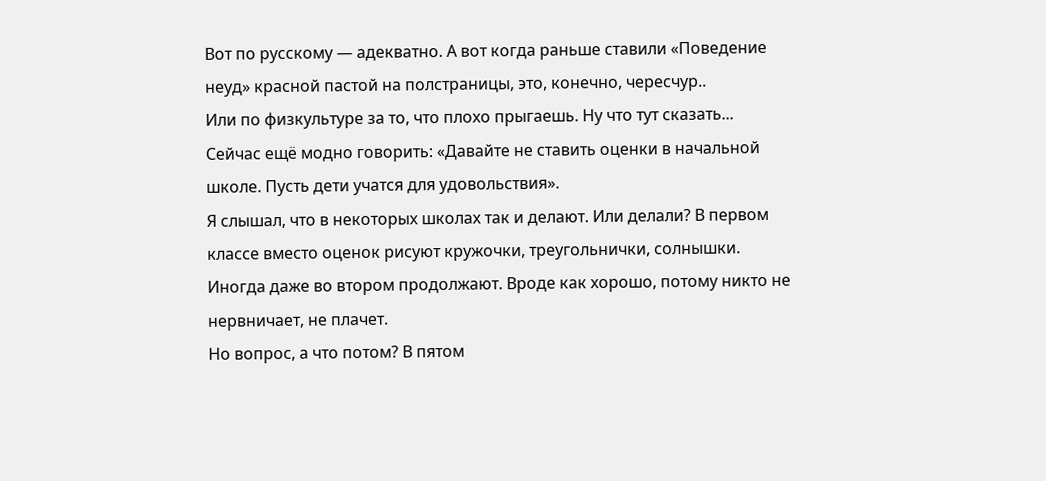Вот по русскому — адекватно. А вот когда раньше ставили «Поведение неуд» красной пастой на полстраницы, это, конечно, чересчур..
Или по физкультуре за то, что плохо прыгаешь. Ну что тут сказать...
Сейчас ещё модно говорить: «Давайте не ставить оценки в начальной школе. Пусть дети учатся для удовольствия».
Я слышал, что в некоторых школах так и делают. Или делали? В первом классе вместо оценок рисуют кружочки, треугольнички, солнышки. Иногда даже во втором продолжают. Вроде как хорошо, потому никто не нервничает, не плачет.
Но вопрос, а что потом? В пятом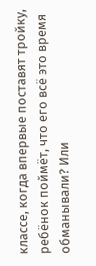классе, когда впервые поставят тройку, ребёнок поймёт, что его всё это время обманывали? Или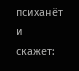психанёт и скажет: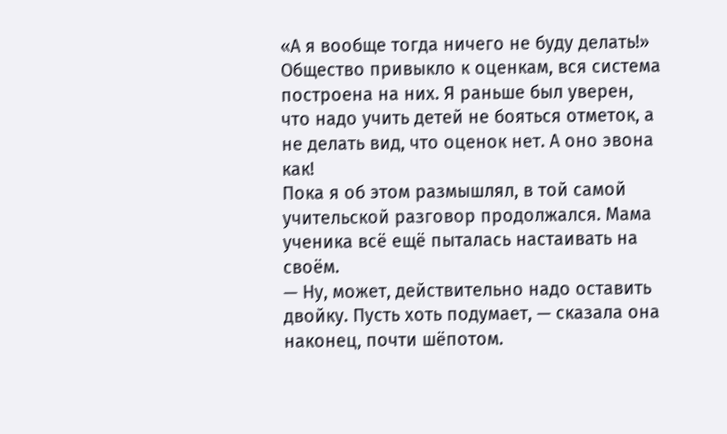«А я вообще тогда ничего не буду делать!»
Общество привыкло к оценкам, вся система построена на них. Я раньше был уверен, что надо учить детей не бояться отметок, а не делать вид, что оценок нет. А оно эвона как!
Пока я об этом размышлял, в той самой учительской разговор продолжался. Мама ученика всё ещё пыталась настаивать на своём.
— Ну, может, действительно надо оставить двойку. Пусть хоть подумает, — сказала она наконец, почти шёпотом.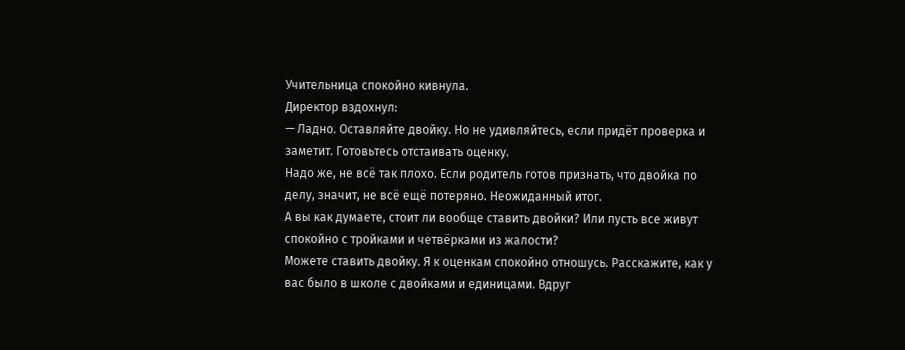Учительница спокойно кивнула.
Директор вздохнул:
— Ладно. Оставляйте двойку. Но не удивляйтесь, если придёт проверка и заметит. Готовьтесь отстаивать оценку.
Надо же, не всё так плохо. Если родитель готов признать, что двойка по делу, значит, не всё ещё потеряно. Неожиданный итог.
А вы как думаете, стоит ли вообще ставить двойки? Или пусть все живут спокойно с тройками и четвёрками из жалости?
Можете ставить двойку. Я к оценкам спокойно отношусь. Расскажите, как у вас было в школе с двойками и единицами. Вдруг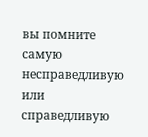вы помните самую несправедливую или справедливую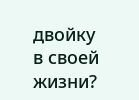двойку в своей жизни?